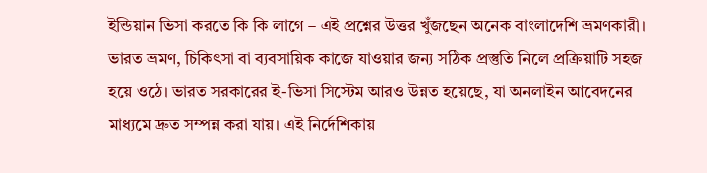ইন্ডিয়ান ভিসা করতে কি কি লাগে – এই প্রশ্নের উত্তর খুঁজছেন অনেক বাংলাদেশি ভ্রমণকারী। ভারত ভ্রমণ, চিকিৎসা বা ব্যবসায়িক কাজে যাওয়ার জন্য সঠিক প্রস্তুতি নিলে প্রক্রিয়াটি সহজ হয়ে ওঠে। ভারত সরকারের ই-ভিসা সিস্টেম আরও উন্নত হয়েছে, যা অনলাইন আবেদনের মাধ্যমে দ্রুত সম্পন্ন করা যায়। এই নির্দেশিকায়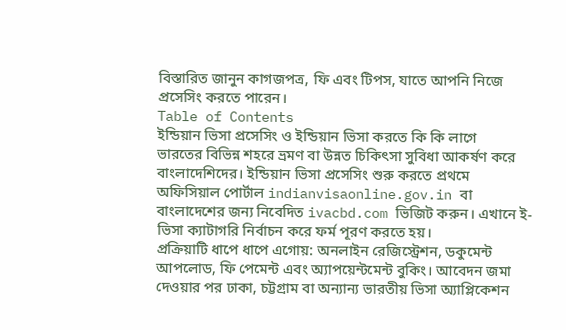বিস্তারিত জানুন কাগজপত্র, ফি এবং টিপস, যাতে আপনি নিজে প্রসেসিং করতে পারেন।
Table of Contents
ইন্ডিয়ান ভিসা প্রসেসিং ও ইন্ডিয়ান ভিসা করতে কি কি লাগে
ভারতের বিভিন্ন শহরে ভ্রমণ বা উন্নত চিকিৎসা সুবিধা আকর্ষণ করে বাংলাদেশিদের। ইন্ডিয়ান ভিসা প্রসেসিং শুরু করতে প্রথমে অফিসিয়াল পোর্টাল indianvisaonline.gov.in বা বাংলাদেশের জন্য নিবেদিত ivacbd.com ভিজিট করুন। এখানে ই-ভিসা ক্যাটাগরি নির্বাচন করে ফর্ম পূরণ করতে হয়।
প্রক্রিয়াটি ধাপে ধাপে এগোয়: অনলাইন রেজিস্ট্রেশন, ডকুমেন্ট আপলোড, ফি পেমেন্ট এবং অ্যাপয়েন্টমেন্ট বুকিং। আবেদন জমা দেওয়ার পর ঢাকা, চট্টগ্রাম বা অন্যান্য ভারতীয় ভিসা অ্যাপ্লিকেশন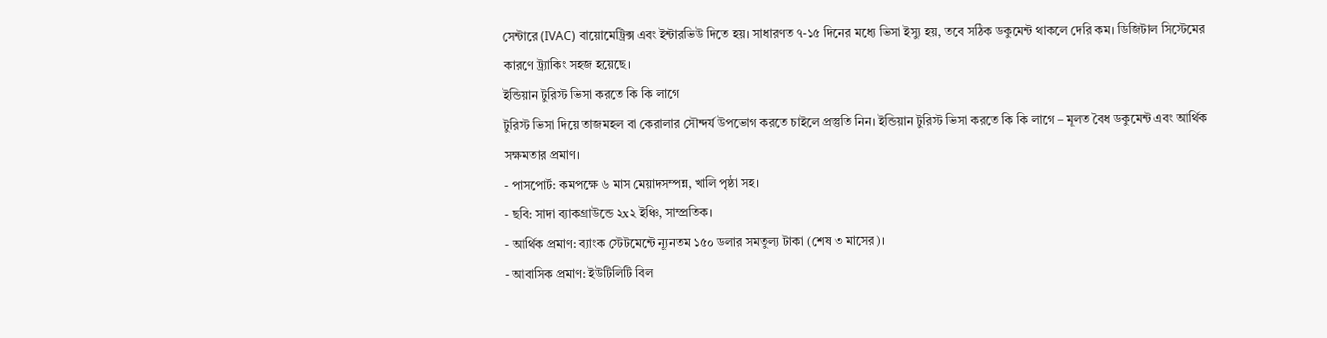সেন্টারে (IVAC) বায়োমেট্রিক্স এবং ইন্টারভিউ দিতে হয়। সাধারণত ৭-১৫ দিনের মধ্যে ভিসা ইস্যু হয়, তবে সঠিক ডকুমেন্ট থাকলে দেরি কম। ডিজিটাল সিস্টেমের কারণে ট্র্যাকিং সহজ হয়েছে।
ইন্ডিয়ান টুরিস্ট ভিসা করতে কি কি লাগে
টুরিস্ট ভিসা দিয়ে তাজমহল বা কেরালার সৌন্দর্য উপভোগ করতে চাইলে প্রস্তুতি নিন। ইন্ডিয়ান টুরিস্ট ভিসা করতে কি কি লাগে – মূলত বৈধ ডকুমেন্ট এবং আর্থিক সক্ষমতার প্রমাণ।
- পাসপোর্ট: কমপক্ষে ৬ মাস মেয়াদসম্পন্ন, খালি পৃষ্ঠা সহ।
- ছবি: সাদা ব্যাকগ্রাউন্ডে ২x২ ইঞ্চি, সাম্প্রতিক।
- আর্থিক প্রমাণ: ব্যাংক স্টেটমেন্টে ন্যূনতম ১৫০ ডলার সমতুল্য টাকা (শেষ ৩ মাসের)।
- আবাসিক প্রমাণ: ইউটিলিটি বিল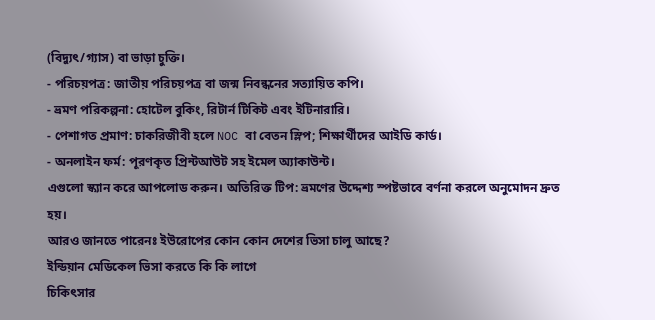(বিদ্যুৎ/গ্যাস) বা ভাড়া চুক্তি।
- পরিচয়পত্র: জাতীয় পরিচয়পত্র বা জন্ম নিবন্ধনের সত্যায়িত কপি।
- ভ্রমণ পরিকল্পনা: হোটেল বুকিং, রিটার্ন টিকিট এবং ইটিনারারি।
- পেশাগত প্রমাণ: চাকরিজীবী হলে NOC বা বেতন স্লিপ; শিক্ষার্থীদের আইডি কার্ড।
- অনলাইন ফর্ম: পূরণকৃত প্রিন্টআউট সহ ইমেল অ্যাকাউন্ট।
এগুলো স্ক্যান করে আপলোড করুন। অতিরিক্ত টিপ: ভ্রমণের উদ্দেশ্য স্পষ্টভাবে বর্ণনা করলে অনুমোদন দ্রুত হয়।
আরও জানতে পারেনঃ ইউরোপের কোন কোন দেশের ভিসা চালু আছে?
ইন্ডিয়ান মেডিকেল ভিসা করতে কি কি লাগে
চিকিৎসার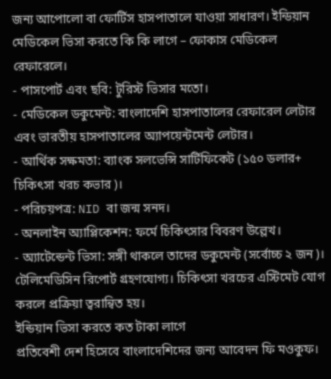জন্য আপোলো বা ফোর্টিস হাসপাতালে যাওয়া সাধারণ। ইন্ডিয়ান মেডিকেল ভিসা করতে কি কি লাগে – ফোকাস মেডিকেল রেফারেলে।
- পাসপোর্ট এবং ছবি: টুরিস্ট ভিসার মতো।
- মেডিকেল ডকুমেন্ট: বাংলাদেশি হাসপাতালের রেফারেল লেটার এবং ভারতীয় হাসপাতালের অ্যাপয়েন্টমেন্ট লেটার।
- আর্থিক সক্ষমতা: ব্যাংক সলভেন্সি সার্টিফিকেট (১৫০ ডলার+ চিকিৎসা খরচ কভার)।
- পরিচয়পত্র: NID বা জন্ম সনদ।
- অনলাইন অ্যাপ্লিকেশন: ফর্মে চিকিৎসার বিবরণ উল্লেখ।
- অ্যাটেন্ডেন্ট ভিসা: সঙ্গী থাকলে তাদের ডকুমেন্ট (সর্বোচ্চ ২ জন)।
টেলিমেডিসিন রিপোর্ট গ্রহণযোগ্য। চিকিৎসা খরচের এস্টিমেট যোগ করলে প্রক্রিয়া ত্বরান্বিত হয়।
ইন্ডিয়ান ভিসা করতে কত টাকা লাগে
প্রতিবেশী দেশ হিসেবে বাংলাদেশিদের জন্য আবেদন ফি মওকুফ।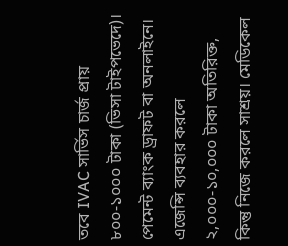তবে IVAC সার্ভিস চার্জ প্রায় ৮০০-১০০০ টাকা (ভিসা টাইপভেদে)। পেমেন্ট ব্যাংক ড্রাফট বা অনলাইনে।
এজেন্সি ব্যবহার করলে ২,০০০-১০,০০০ টাকা অতিরিক্ত, কিন্তু নিজে করলে সাশ্রয়। মেডিকেল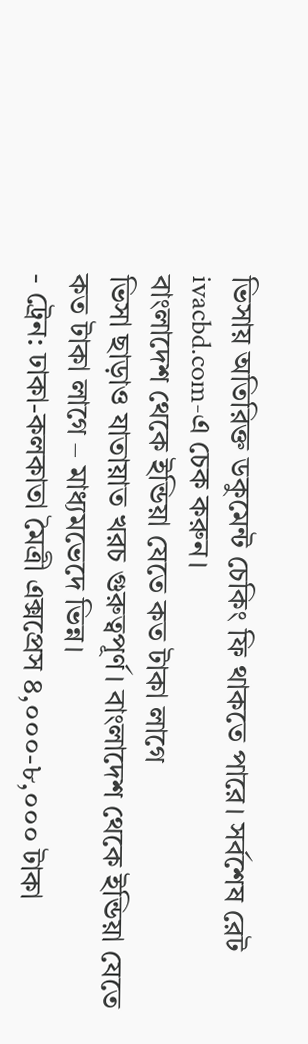ভিসায় অতিরিক্ত ডকুমেন্ট চেকিং ফি থাকতে পারে। সর্বশেষ রেট ivacbd.com-এ চেক করুন।
বাংলাদেশ থেকে ইন্ডিয়া যেতে কত টাকা লাগে
ভিসা ছাড়াও যাতায়াত খরচ গুরুত্বপূর্ণ। বাংলাদেশ থেকে ইন্ডিয়া যেতে কত টাকা লাগে – মাধ্যমভেদে ভিন্ন।
- ট্রেন: ঢাকা-কলকাতা মৈত্রী এক্সপ্রেস ৪,০০০-৮,০০০ টাকা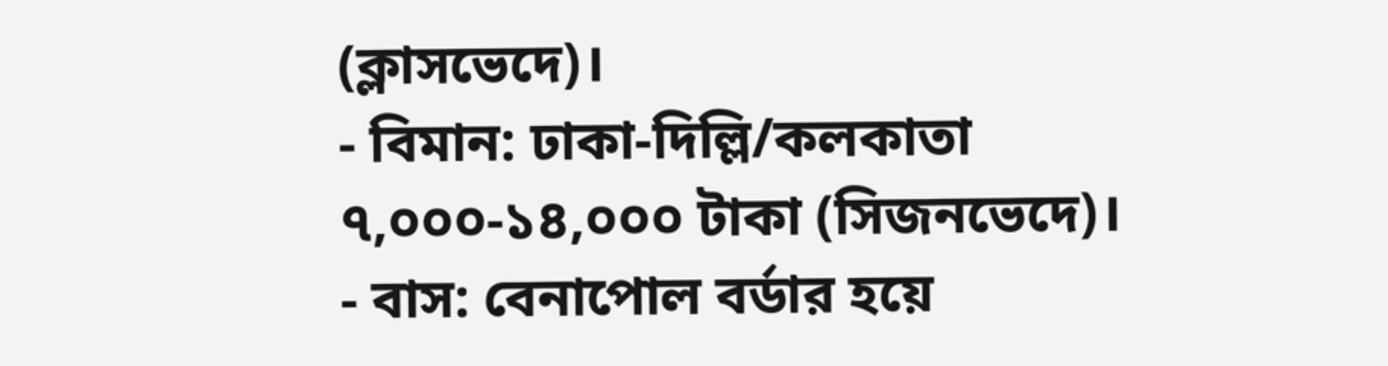(ক্লাসভেদে)।
- বিমান: ঢাকা-দিল্লি/কলকাতা ৭,০০০-১৪,০০০ টাকা (সিজনভেদে)।
- বাস: বেনাপোল বর্ডার হয়ে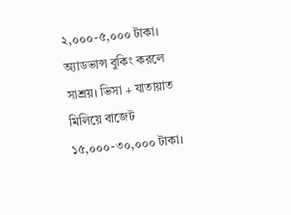২,০০০-৫,০০০ টাকা।
অ্যাডভান্স বুকিং করলে সাশ্রয়। ভিসা + যাতায়াত মিলিয়ে বাজেট ১৫,০০০-৩০,০০০ টাকা।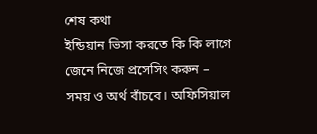শেষ কথা
ইন্ডিয়ান ভিসা করতে কি কি লাগে জেনে নিজে প্রসেসিং করুন – সময় ও অর্থ বাঁচবে। অফিসিয়াল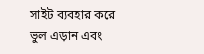সাইট ব্যবহার করে ভুল এড়ান এবং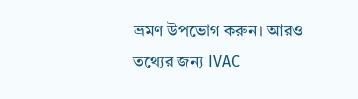ভ্রমণ উপভোগ করুন। আরও তথ্যের জন্য IVAC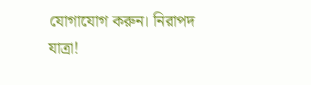যোগাযোগ করুন। নিরাপদ যাত্রা!